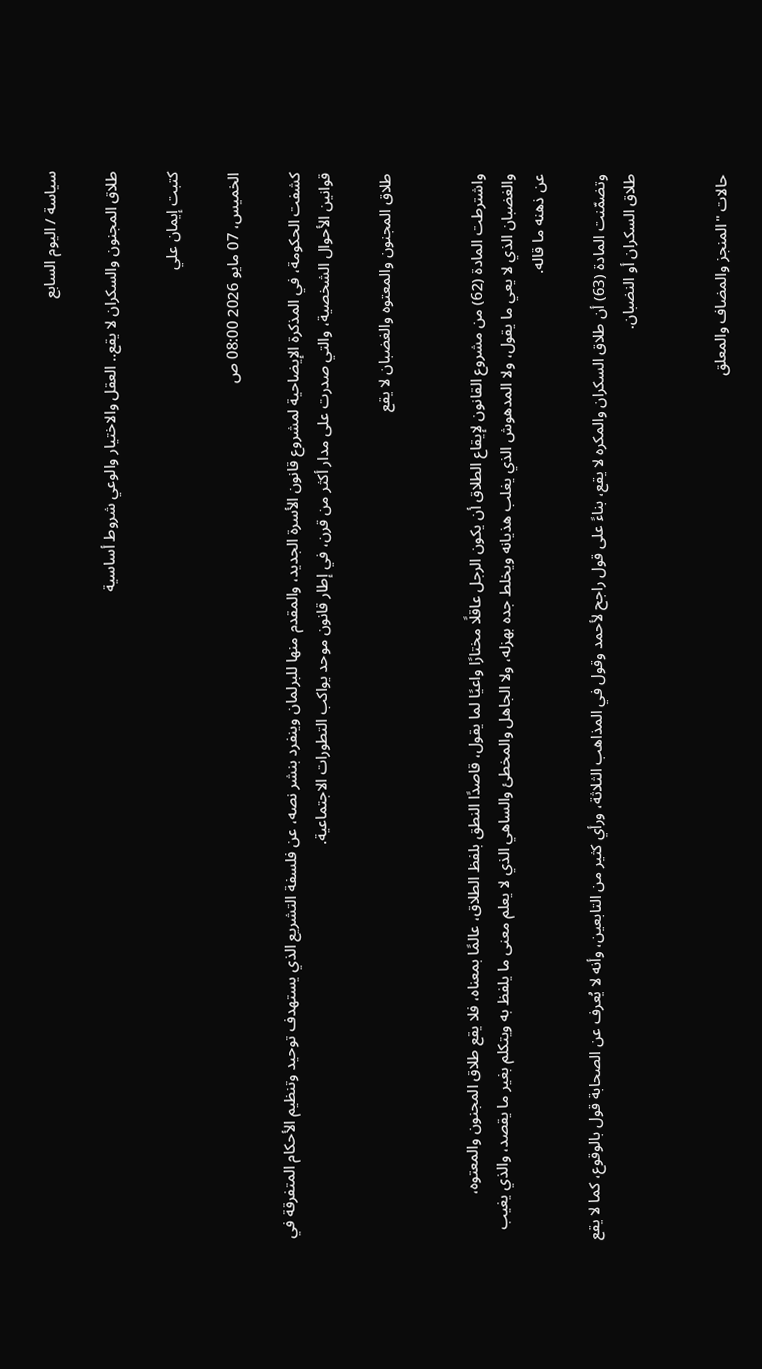سياسة / اليوم السابع

طلاق المجنون والسكران لا يقع.. العقل والاختيار والوعي شروط أساسية

كتبت إيمان علي

الخميس، 07 مايو 2026 08:00 ص

كشفت الحكومة، في المذكرة الإيضاحية لمشروع قانون الأسرة الجديد، والمقدم منها للبرلمان وينفرد بنشر نصه، عن فلسفة التشريع الذي يستهدف توحيد وتنظيم الأحكام المتفرقة في قوانين الأحوال الشخصية، والتي صدرت على مدار أكثر من قرن، في إطار قانون موحد يواكب التطورات الاجتماعية.

طلاق المجنون والمعتوه والغضبان لا يقع


واشترطت المادة (62) من مشروع القانون لإيقاع الطلاق أن يكون الرجل عاقلًا مختارًا واعيًا لما يقول، قاصدًا النطق بلفظ الطلاق، عالمًا بمعناه، فلا يقع طلاق المجنون والمعتوه، والغضبان الذي لا يعي ما يقول، ولا المدهوش الذي يغلب هذيانه ويخلط جده بهزله، ولا الجاهل والمخطئ والساهي الذي لا يعلم معنى ما يلفظ به ويتكلم بغير ما يقصد، والذي يغيب عن ذهنه ما قاله.

وتضمّنت المادة (63) أن طلاق السكران والمكره لا يقع، بناءً على قول راجح لأحمد وقول في المذاهب الثلاثة، ورأي كثير من التابعين، وأنه لا يُعرف عن الصحابة قول بالوقوع، كما لا يقع طلاق السكران أو النضبان.


حالات "المنجز والمضاف والمعلق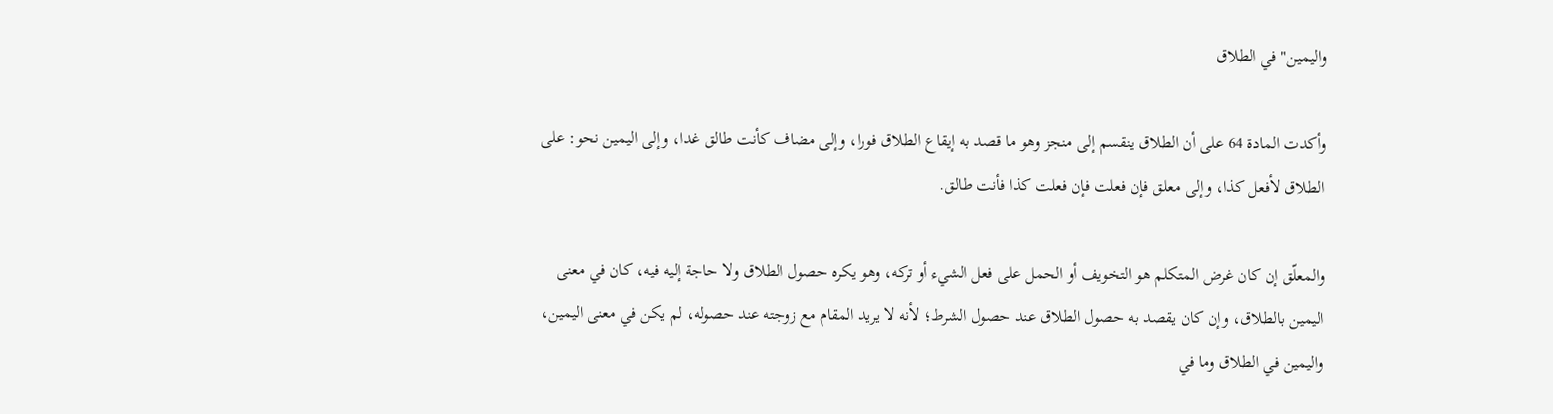واليمين" في الطلاق

وأكدت المادة 64 على أن الطلاق ينقسم إلى منجز وهو ما قصد به إيقاع الطلاق فورا، وإلى مضاف كأنت طالق غدا، وإلى اليمين نحو: على الطلاق لأفعل كذا، وإلى معلق فإن فعلت فإن فعلت كذا فأنت طالق.

والمعلّق إن كان غرض المتكلم هو التخويف أو الحمل على فعل الشيء أو تركه، وهو يكره حصول الطلاق ولا حاجة إليه فيه، كان في معنى اليمين بالطلاق، وإن كان يقصد به حصول الطلاق عند حصول الشرط؛ لأنه لا يريد المقام مع زوجته عند حصوله، لم يكن في معنى اليمين، واليمين في الطلاق وما في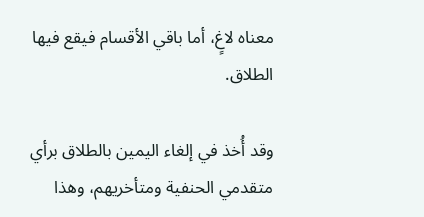معناه لاغٍ، أما باقي الأقسام فيقع فيها الطلاق.

وقد أُخذ في إلغاء اليمين بالطلاق برأي متقدمي الحنفية ومتأخريهم، وهذا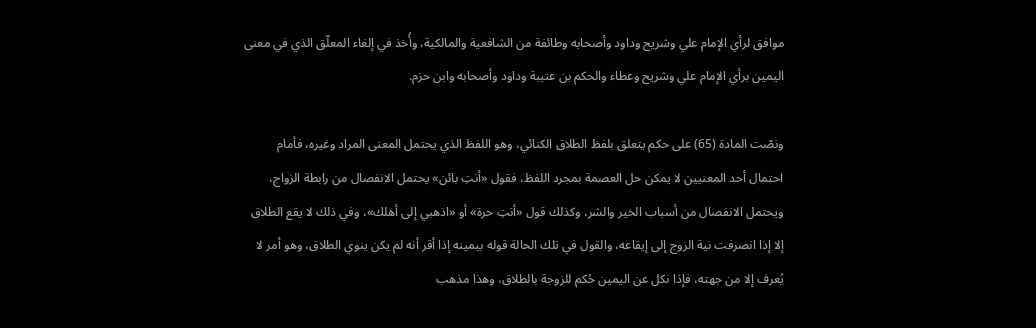موافق لرأي الإمام علي وشريح وداود وأصحابه وطائفة من الشافعية والمالكية، وأُخذ في إلغاء المعلّق الذي في معنى اليمين برأي الإمام علي وشريح وعطاء والحكم بن عتيبة وداود وأصحابه وابن حزم.

ونصّت المادة (65) على حكم يتعلق بلفظ الطلاق الكنائي، وهو اللفظ الذي يحتمل المعنى المراد وغيره، فأمام احتمال أحد المعنيين لا يمكن حل العصمة بمجرد اللفظ، فقول «أنتِ بائن» يحتمل الانفصال من رابطة الزواج، ويحتمل الانفصال من أسباب الخير والشر، وكذلك قول «أنتِ حرة» أو «اذهبي إلى أهلك»، وفي ذلك لا يقع الطلاق إلا إذا انصرفت نية الزوج إلى إيقاعه، والقول في تلك الحالة قوله بيمينه إذا أقر أنه لم يكن ينوي الطلاق، وهو أمر لا يُعرف إلا من جهته، فإذا نكل عن اليمين حُكم للزوجة بالطلاق، وهذا مذهب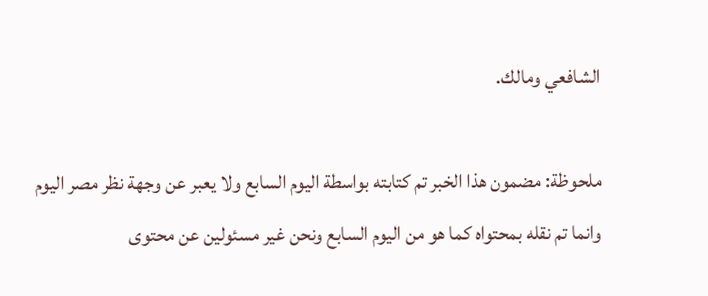الشافعي ومالك.

ملحوظة: مضمون هذا الخبر تم كتابته بواسطة اليوم السابع ولا يعبر عن وجهة نظر مصر اليوم وانما تم نقله بمحتواه كما هو من اليوم السابع ونحن غير مسئولين عن محتوى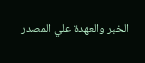الخبر والعهدة علي المصدر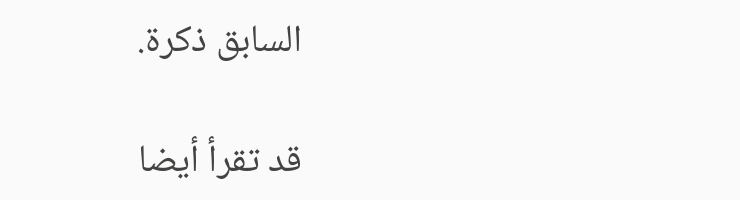السابق ذكرة.

قد تقرأ أيضا